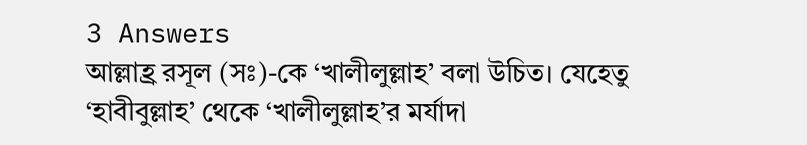3 Answers
আল্লাহ্র রসূল (সঃ)-কে ‘খালীলুল্লাহ’ বলা উচিত। যেহেতু ‘হাবীবুল্লাহ’ থেকে ‘খালীলুল্লাহ’র মর্যাদা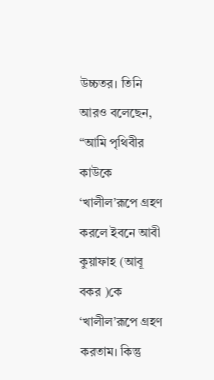উচ্চতর। তিনি আরও বলেছেন,
“আমি পৃথিবীর কাউকে ‘খালীল’রূপে গ্রহণ করলে ইবনে আবী কুয়াফাহ (আবূ বকর )কে ‘খালীল’রূপে গ্রহণ করতাম। কিন্তু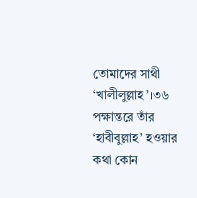তোমাদের সাথী ‘খালীলুল্লাহ’।৩৬
পক্ষান্তরে তাঁর ‘হাবীবুল্লাহ’ হওয়ার কথা কোন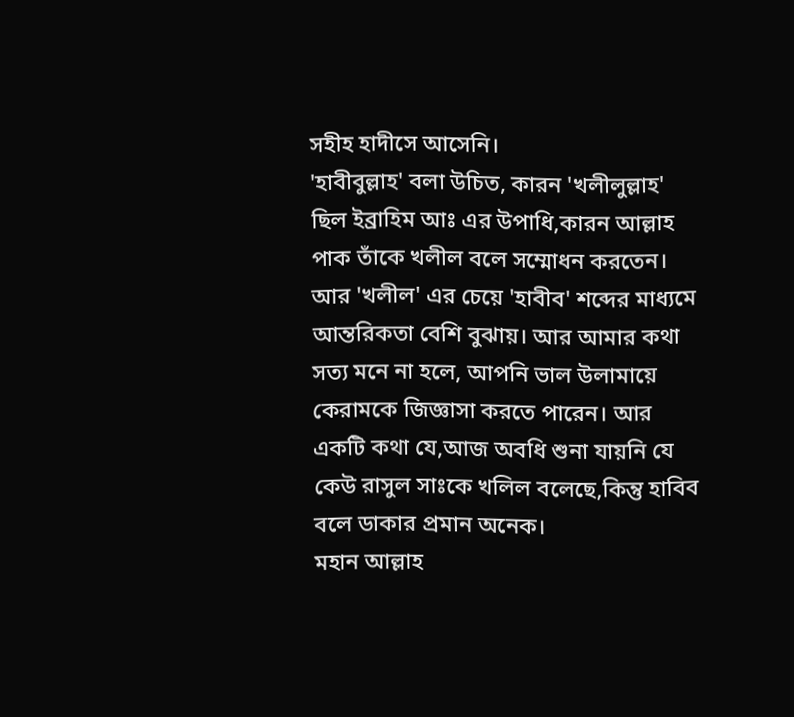সহীহ হাদীসে আসেনি।
'হাবীবুল্লাহ' বলা উচিত, কারন 'খলীলুল্লাহ' ছিল ইব্রাহিম আঃ এর উপাধি,কারন আল্লাহ পাক তাঁকে খলীল বলে সম্মোধন করতেন। আর 'খলীল' এর চেয়ে 'হাবীব' শব্দের মাধ্যমে আন্তরিকতা বেশি বুঝায়। আর আমার কথা সত্য মনে না হলে, আপনি ভাল উলামায়ে কেরামকে জিজ্ঞাসা করতে পারেন। আর একটি কথা যে,আজ অবধি শুনা যায়নি যে কেউ রাসুল সাঃকে খলিল বলেছে,কিন্তু হাবিব বলে ডাকার প্রমান অনেক।
মহান আল্লাহ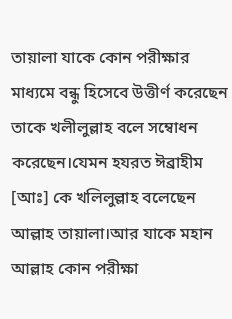তায়ালা যাকে কোন পরীক্ষার মাধ্যমে বন্ধু হিসেবে উত্তীর্ণ করেছেন তাকে খলীলুল্লাহ বলে সম্বোধন করেছেন।যেমন হযরত ঈব্রাহীম [আঃ] কে খলিলুল্লাহ বলেছেন আল্লাহ তায়ালা।আর যাকে মহান আল্লাহ কোন পরীক্ষা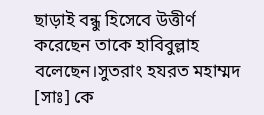ছাড়াই বন্ধু হিসেবে উত্তীর্ণ করেছেন তাকে হাবিবুল্লাহ বলেছেন।সুতরাং হযরত মহাম্মদ [সাঃ] কে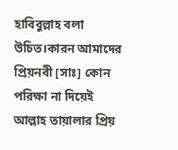হাবিবুল্লাহ বলা উচিত।কারন আমাদের প্রিয়নবী [সাঃ] কোন পরিক্ষা না দিয়েই আল্লাহ তায়ালার প্রিয়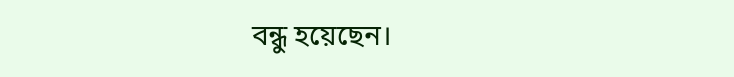বন্ধু হয়েছেন।